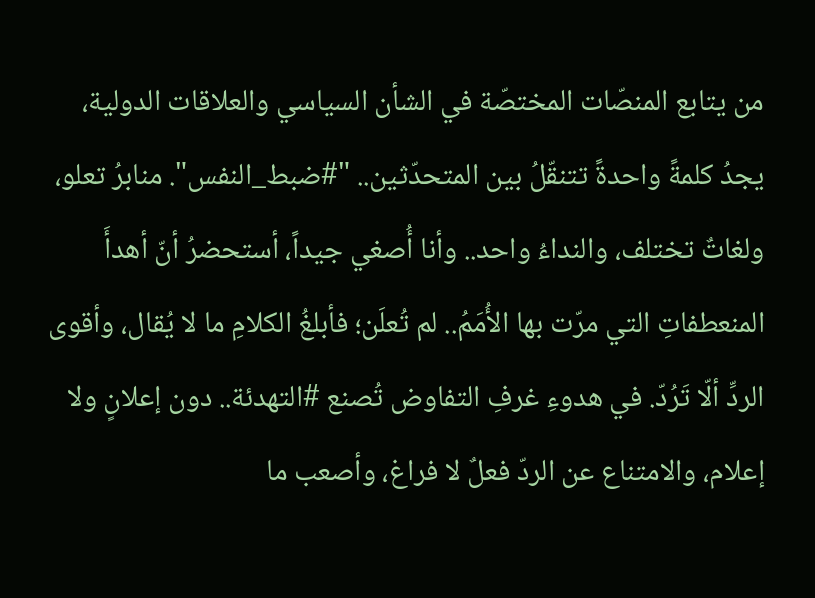من يتابع المنصّات المختصّة في الشأن السياسي والعلاقات الدولية، يجدُ كلمةً واحدةً تتنقّلُ بين المتحدّثين.. "#ضبط_النفس". منابرُ تعلو، ولغاتٌ تختلف، والنداءُ واحد.. وأنا أُصغي جيداً، أستحضرُ أنّ أهدأَ المنعطفاتِ التي مرّت بها الأُمَمُ.. لم تُعلَن؛ فأبلغُ الكلامِ ما لا يُقال، وأقوى الردِّ ألّا تَرُدّ. في هدوءِ غرفِ التفاوض تُصنع #التهدئة.. دون إعلانٍ ولا إعلام، والامتناع عن الردّ فعلٌ لا فراغ، وأصعب ما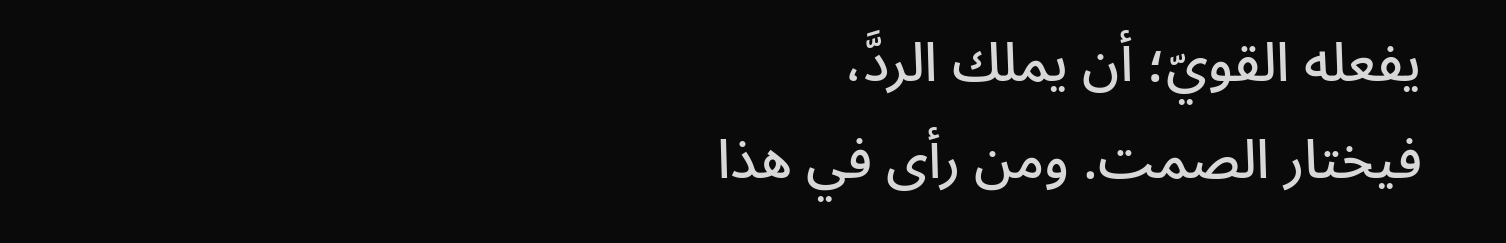يفعله القويّ؛ أن يملك الردَّ، فيختار الصمت. ومن رأى في هذا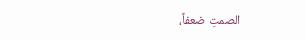الصمتِ ضعفاً،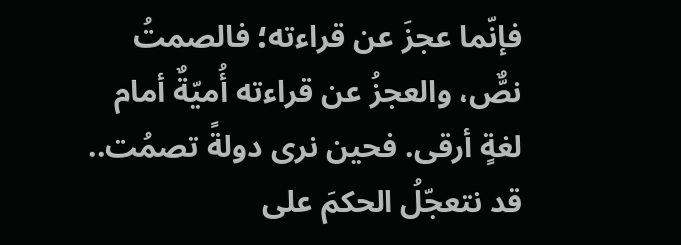فإنّما عجزَ عن قراءته؛ فالصمتُ نصٌّ، والعجزُ عن قراءته أُميّةٌ أمام لغةٍ أرقى. فحين نرى دولةً تصمُت.. قد نتعجّلُ الحكمَ على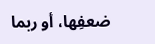ضعفِها، أو ربما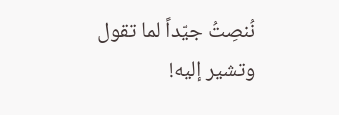نُنصِتُ جيّداً لما تقول وتشير إليه!